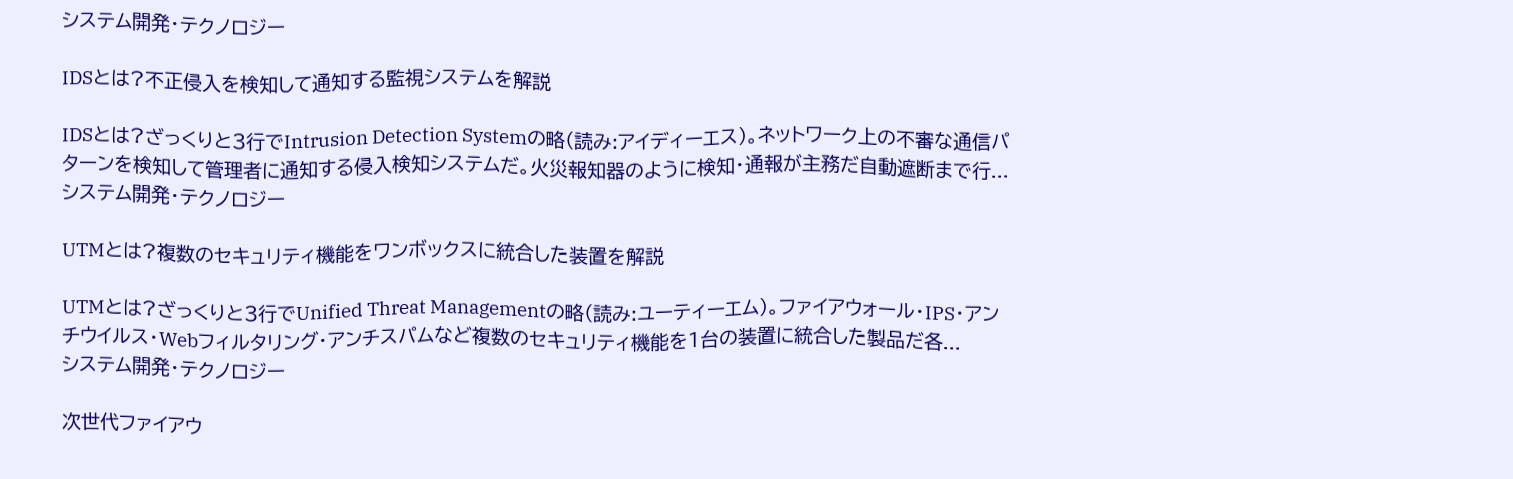システム開発・テクノロジー

IDSとは?不正侵入を検知して通知する監視システムを解説

IDSとは?ざっくりと3行でIntrusion Detection Systemの略(読み:アイディーエス)。ネットワーク上の不審な通信パターンを検知して管理者に通知する侵入検知システムだ。火災報知器のように検知・通報が主務だ自動遮断まで行...
システム開発・テクノロジー

UTMとは?複数のセキュリティ機能をワンボックスに統合した装置を解説

UTMとは?ざっくりと3行でUnified Threat Managementの略(読み:ユーティーエム)。ファイアウォール・IPS・アンチウイルス・Webフィルタリング・アンチスパムなど複数のセキュリティ機能を1台の装置に統合した製品だ各...
システム開発・テクノロジー

次世代ファイアウ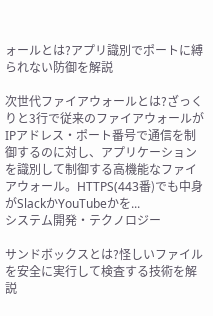ォールとは?アプリ識別でポートに縛られない防御を解説

次世代ファイアウォールとは?ざっくりと3行で従来のファイアウォールがIPアドレス・ポート番号で通信を制御するのに対し、アプリケーションを識別して制御する高機能なファイアウォール。HTTPS(443番)でも中身がSlackかYouTubeかを...
システム開発・テクノロジー

サンドボックスとは?怪しいファイルを安全に実行して検査する技術を解説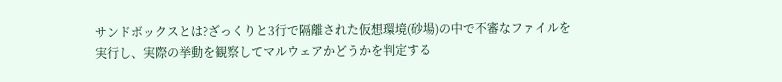サンドボックスとは?ざっくりと3行で隔離された仮想環境(砂場)の中で不審なファイルを実行し、実際の挙動を観察してマルウェアかどうかを判定する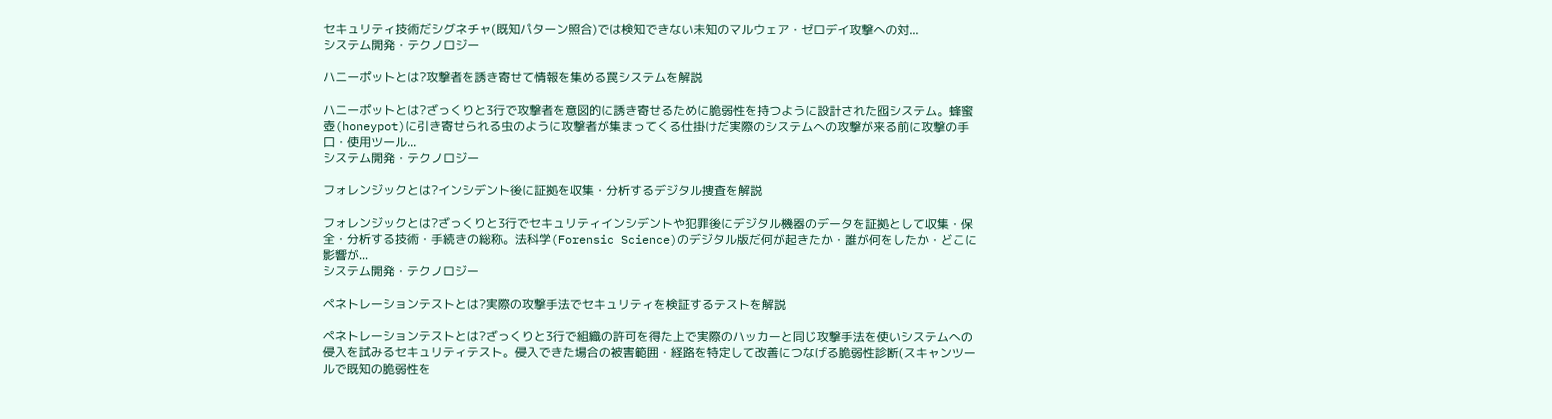セキュリティ技術だシグネチャ(既知パターン照合)では検知できない未知のマルウェア・ゼロデイ攻撃への対...
システム開発・テクノロジー

ハニーポットとは?攻撃者を誘き寄せて情報を集める罠システムを解説

ハニーポットとは?ざっくりと3行で攻撃者を意図的に誘き寄せるために脆弱性を持つように設計された囮システム。蜂蜜壺(honeypot)に引き寄せられる虫のように攻撃者が集まってくる仕掛けだ実際のシステムへの攻撃が来る前に攻撃の手口・使用ツール...
システム開発・テクノロジー

フォレンジックとは?インシデント後に証拠を収集・分析するデジタル捜査を解説

フォレンジックとは?ざっくりと3行でセキュリティインシデントや犯罪後にデジタル機器のデータを証拠として収集・保全・分析する技術・手続きの総称。法科学(Forensic Science)のデジタル版だ何が起きたか・誰が何をしたか・どこに影響が...
システム開発・テクノロジー

ペネトレーションテストとは?実際の攻撃手法でセキュリティを検証するテストを解説

ペネトレーションテストとは?ざっくりと3行で組織の許可を得た上で実際のハッカーと同じ攻撃手法を使いシステムへの侵入を試みるセキュリティテスト。侵入できた場合の被害範囲・経路を特定して改善につなげる脆弱性診断(スキャンツールで既知の脆弱性を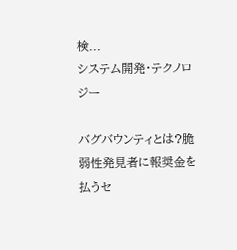検...
システム開発・テクノロジー

バグバウンティとは?脆弱性発見者に報奨金を払うセ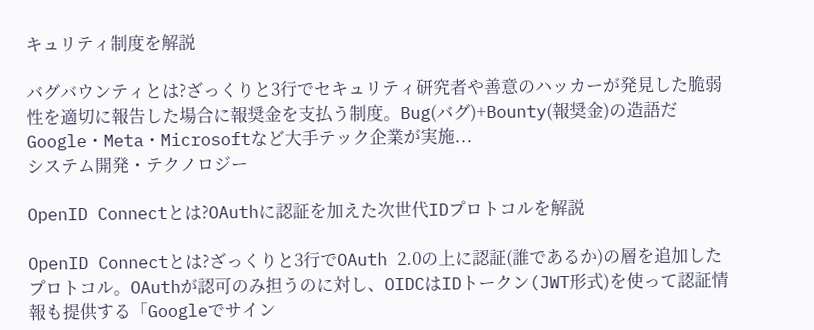キュリティ制度を解説

バグバウンティとは?ざっくりと3行でセキュリティ研究者や善意のハッカーが発見した脆弱性を適切に報告した場合に報奨金を支払う制度。Bug(バグ)+Bounty(報奨金)の造語だGoogle・Meta・Microsoftなど大手テック企業が実施...
システム開発・テクノロジー

OpenID Connectとは?OAuthに認証を加えた次世代IDプロトコルを解説

OpenID Connectとは?ざっくりと3行でOAuth 2.0の上に認証(誰であるか)の層を追加したプロトコル。OAuthが認可のみ担うのに対し、OIDCはIDトークン(JWT形式)を使って認証情報も提供する「Googleでサイン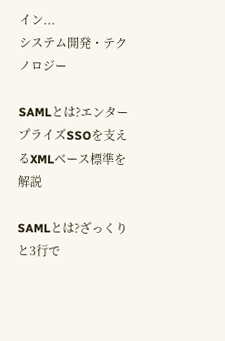イン...
システム開発・テクノロジー

SAMLとは?エンタープライズSSOを支えるXMLベース標準を解説

SAMLとは?ざっくりと3行で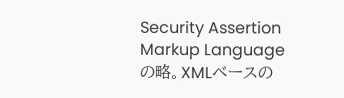Security Assertion Markup Languageの略。XMLベースの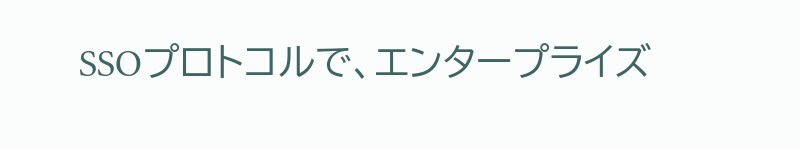SSOプロトコルで、エンタープライズ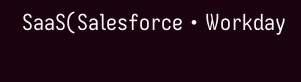SaaS(Salesforce・Workday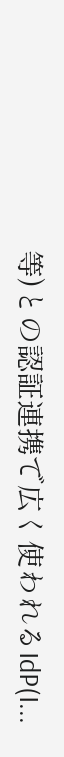等)との認証連携で広く使われるIdP(I...